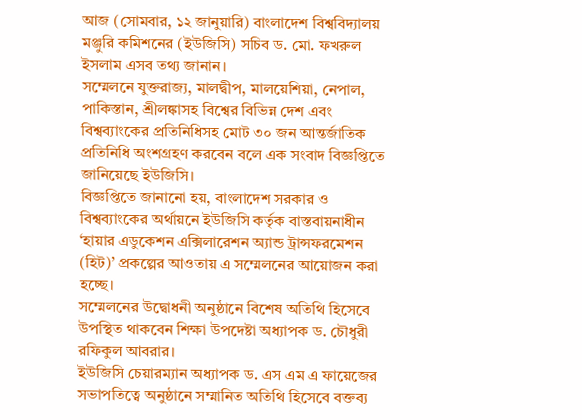আজ (সোমবার, ১২ জানুয়ারি) বাংলাদেশ বিশ্ববিদ্যালয় মঞ্জুরি কমিশনের (ইউজিসি) সচিব ড. মো. ফখরুল ইসলাম এসব তথ্য জানান।
সম্মেলনে যুক্তরাজ্য, মালদ্বীপ, মালয়েশিয়া, নেপাল, পাকিস্তান, শ্রীলঙ্কাসহ বিশ্বের বিভিন্ন দেশ এবং বিশ্বব্যাংকের প্রতিনিধিসহ মোট ৩০ জন আন্তর্জাতিক প্রতিনিধি অংশগ্রহণ করবেন বলে এক সংবাদ বিজ্ঞপ্তিতে জানিয়েছে ইউজিসি।
বিজ্ঞপ্তিতে জানানো হয়, বাংলাদেশ সরকার ও বিশ্বব্যাংকের অর্থায়নে ইউজিসি কর্তৃক বাস্তবায়নাধীন ‘হায়ার এডুকেশন এক্সিলারেশন অ্যান্ড ট্রান্সফরমেশন (হিট)’ প্রকল্পের আওতায় এ সম্মেলনের আয়োজন করা হচ্ছে।
সম্মেলনের উদ্বোধনী অনুষ্ঠানে বিশেষ অতিথি হিসেবে উপস্থিত থাকবেন শিক্ষা উপদেষ্টা অধ্যাপক ড. চৌধুরী রফিকুল আবরার।
ইউজিসি চেয়ারম্যান অধ্যাপক ড. এস এম এ ফায়েজের সভাপতিত্বে অনুষ্ঠানে সম্মানিত অতিথি হিসেবে বক্তব্য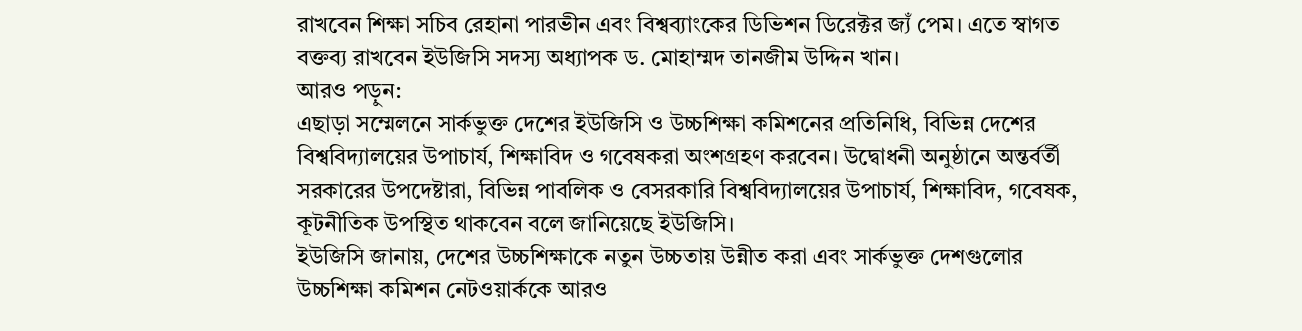রাখবেন শিক্ষা সচিব রেহানা পারভীন এবং বিশ্বব্যাংকের ডিভিশন ডিরেক্টর জ্যঁ পেম। এতে স্বাগত বক্তব্য রাখবেন ইউজিসি সদস্য অধ্যাপক ড. মোহাম্মদ তানজীম উদ্দিন খান।
আরও পড়ুন:
এছাড়া সম্মেলনে সার্কভুক্ত দেশের ইউজিসি ও উচ্চশিক্ষা কমিশনের প্রতিনিধি, বিভিন্ন দেশের বিশ্ববিদ্যালয়ের উপাচার্য, শিক্ষাবিদ ও গবেষকরা অংশগ্রহণ করবেন। উদ্বোধনী অনুষ্ঠানে অন্তর্বর্তী সরকারের উপদেষ্টারা, বিভিন্ন পাবলিক ও বেসরকারি বিশ্ববিদ্যালয়ের উপাচার্য, শিক্ষাবিদ, গবেষক, কূটনীতিক উপস্থিত থাকবেন বলে জানিয়েছে ইউজিসি।
ইউজিসি জানায়, দেশের উচ্চশিক্ষাকে নতুন উচ্চতায় উন্নীত করা এবং সার্কভুক্ত দেশগুলোর উচ্চশিক্ষা কমিশন নেটওয়ার্ককে আরও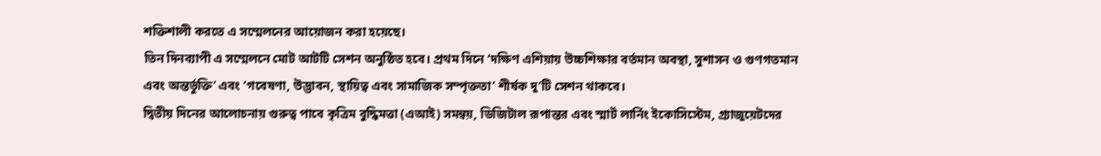শক্তিশালী করতে এ সম্মেলনের আয়োজন করা হয়েছে।
তিন দিনব্যাপী এ সম্মেলনে মোট আটটি সেশন অনুষ্ঠিত হবে। প্রথম দিনে ‘দক্ষিণ এশিয়ায় উচ্চশিক্ষার বর্তমান অবস্থা, সুশাসন ও গুণগতমান এবং অন্তর্ভুক্তি’ এবং ‘গবেষণা, উদ্ভাবন, স্থায়িত্ব এবং সামাজিক সম্পৃক্ততা’ শীর্ষক দু’টি সেশন থাকবে।
দ্বিতীয় দিনের আলোচনায় গুরুত্ব পাবে কৃত্রিম বুদ্ধিমত্তা (এআই) সমন্বয়, ডিজিটাল রূপান্তর এবং স্মার্ট লার্নিং ইকোসিস্টেম, গ্র্যাজুয়েটদের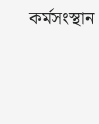কর্মসংস্থান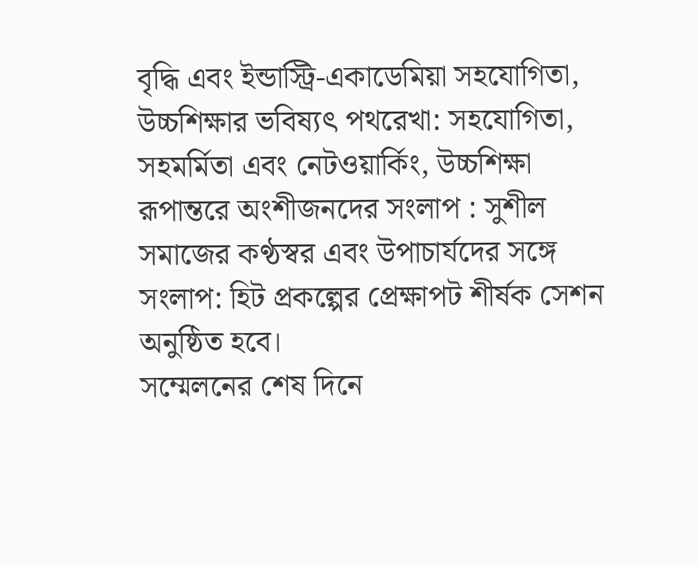বৃদ্ধি এবং ইন্ডাস্ট্রি-একাডেমিয়া সহযোগিতা, উচ্চশিক্ষার ভবিষ্যৎ পথরেখা: সহযোগিতা, সহমর্মিতা এবং নেটওয়ার্কিং, উচ্চশিক্ষা রূপান্তরে অংশীজনদের সংলাপ : সুশীল সমাজের কণ্ঠস্বর এবং উপাচার্যদের সঙ্গে সংলাপ: হিট প্রকল্পের প্রেক্ষাপট শীর্ষক সেশন অনুষ্ঠিত হবে।
সম্মেলনের শেষ দিনে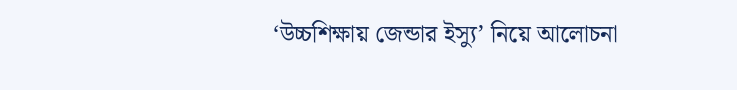‘উচ্চশিক্ষায় জেন্ডার ইস্যু’ নিয়ে আলোচনা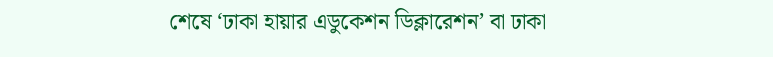শেষে ‘ঢাকা হায়ার এডুকেশন ডিক্লারেশন’ বা ঢাকা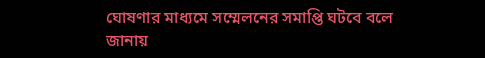ঘোষণার মাধ্যমে সম্মেলনের সমাপ্তি ঘটবে বলে জানায়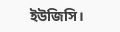ইউজিসি।